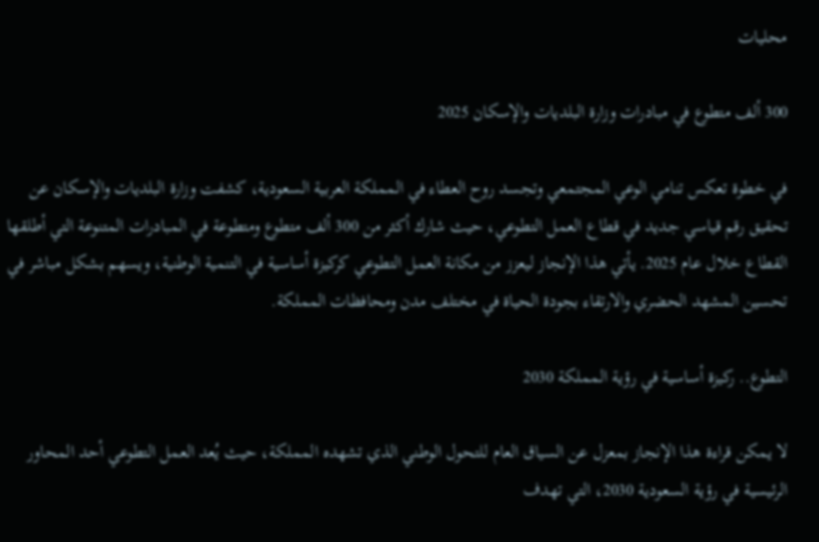محليات

300 ألف متطوع في مبادرات وزارة البلديات والإسكان 2025

في خطوة تعكس تنامي الوعي المجتمعي وتجسد روح العطاء في المملكة العربية السعودية، كشفت وزارة البلديات والإسكان عن تحقيق رقم قياسي جديد في قطاع العمل التطوعي، حيث شارك أكثر من 300 ألف متطوع ومتطوعة في المبادرات المتنوعة التي أطلقها القطاع خلال عام 2025. يأتي هذا الإنجاز ليعزز من مكانة العمل التطوعي كركيزة أساسية في التنمية الوطنية، ويسهم بشكل مباشر في تحسين المشهد الحضري والارتقاء بجودة الحياة في مختلف مدن ومحافظات المملكة.

التطوع.. ركيزة أساسية في رؤية المملكة 2030

لا يمكن قراءة هذا الإنجاز بمعزل عن السياق العام للتحول الوطني الذي تشهده المملكة، حيث يُعد العمل التطوعي أحد المحاور الرئيسية في رؤية السعودية 2030، التي تهدف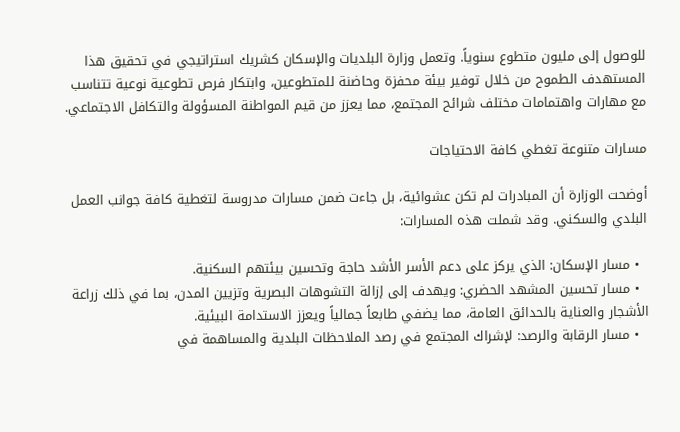للوصول إلى مليون متطوع سنوياً. وتعمل وزارة البلديات والإسكان كشريك استراتيجي في تحقيق هذا المستهدف الطموح من خلال توفير بيئة محفزة وحاضنة للمتطوعين، وابتكار فرص تطوعية نوعية تتناسب مع مهارات واهتمامات مختلف شرائح المجتمع، مما يعزز من قيم المواطنة المسؤولة والتكافل الاجتماعي.

مسارات متنوعة تغطي كافة الاحتياجات

أوضحت الوزارة أن المبادرات لم تكن عشوائية، بل جاءت ضمن مسارات مدروسة لتغطية كافة جوانب العمل البلدي والسكني. وقد شملت هذه المسارات:

  • مسار الإسكان: الذي يركز على دعم الأسر الأشد حاجة وتحسين بيئتهم السكنية.
  • مسار تحسين المشهد الحضري: ويهدف إلى إزالة التشوهات البصرية وتزيين المدن، بما في ذلك زراعة الأشجار والعناية بالحدائق العامة، مما يضفي طابعاً جمالياً ويعزز الاستدامة البيئية.
  • مسار الرقابة والرصد: لإشراك المجتمع في رصد الملاحظات البلدية والمساهمة في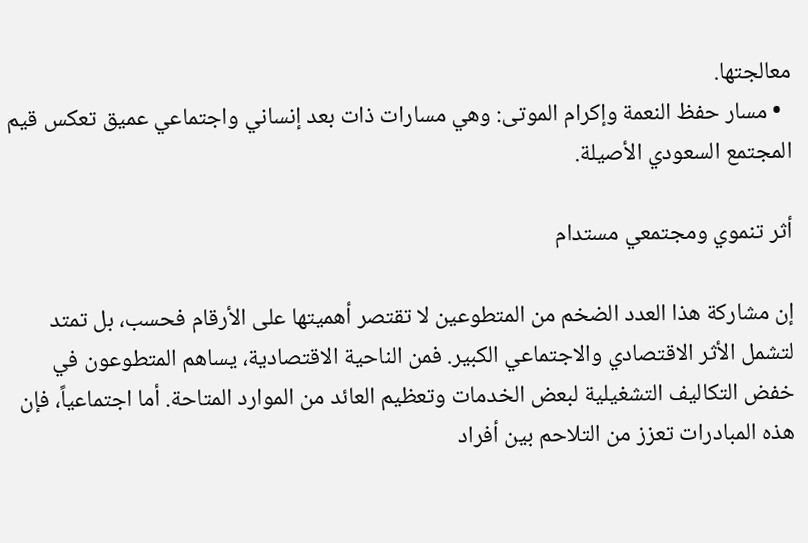معالجتها.
  • مسار حفظ النعمة وإكرام الموتى: وهي مسارات ذات بعد إنساني واجتماعي عميق تعكس قيم المجتمع السعودي الأصيلة.

أثر تنموي ومجتمعي مستدام

إن مشاركة هذا العدد الضخم من المتطوعين لا تقتصر أهميتها على الأرقام فحسب، بل تمتد لتشمل الأثر الاقتصادي والاجتماعي الكبير. فمن الناحية الاقتصادية، يساهم المتطوعون في خفض التكاليف التشغيلية لبعض الخدمات وتعظيم العائد من الموارد المتاحة. أما اجتماعياً، فإن هذه المبادرات تعزز من التلاحم بين أفراد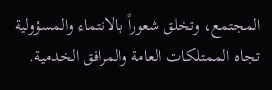المجتمع، وتخلق شعوراً بالانتماء والمسؤولية تجاه الممتلكات العامة والمرافق الخدمية.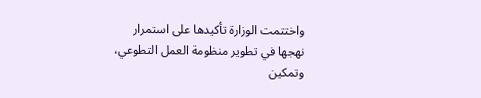واختتمت الوزارة تأكيدها على استمرار نهجها في تطوير منظومة العمل التطوعي، وتمكين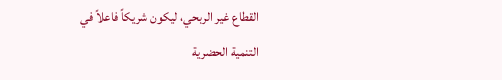القطاع غير الربحي، ليكون شريكاً فاعلاً في التنمية الحضرية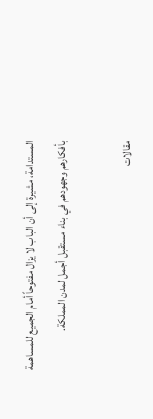المستدامة، مشيرة إلى أن الباب لا يزال مفتوحاً أمام الجميع للمساهمة بأفكارهم وجهودهم في بناء مستقبل أجمل لمدن المملكة.

مقالات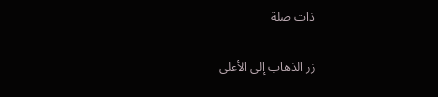ذات صلة

زر الذهاب إلى الأعلى